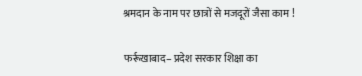श्रमदान के नाम पर छात्रों से मजदूरों जैसा काम !

फर्रूखाबाद– प्रदेश सरकार शिक्षा का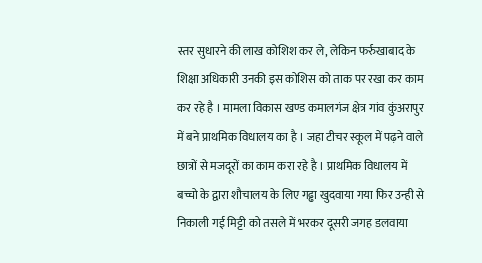स्तर सुधारने की लाख कोशिश कर ले, लेकिन फर्रुखाबाद के शिक्षा अधिकारी उनकी इस कोशिस को ताक पर रखा कर काम कर रहे है । मामला विकास खण्ड कमालगंज क्षेत्र गांव कुंअरापुर में बने प्राथमिक विधालय का है । जहा टीचर स्कूल में पढ़ने वाले छात्रों से मजदूरों का काम करा रहे है । प्राथमिक विधालय में बच्चो के द्वारा शौचालय के लिए गढ्ढा खुदवाया गया फिर उन्ही से निकाली गई मिट्टी को तसले में भरकर दूसरी जगह डलवाया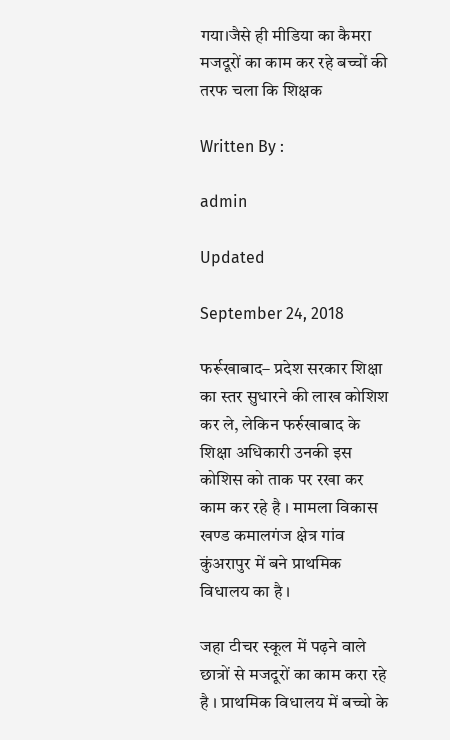गया।जैसे ही मीडिया का कैमरा मजदूरों का काम कर रहे बच्चों की तरफ चला कि शिक्षक

Written By :

admin

Updated

September 24, 2018

फर्रूखाबाद– प्रदेश सरकार शिक्षा का स्तर सुधारने की लाख कोशिश कर ले, लेकिन फर्रुखाबाद के शिक्षा अधिकारी उनकी इस कोशिस को ताक पर रखा कर काम कर रहे है । मामला विकास खण्ड कमालगंज क्षेत्र गांव कुंअरापुर में बने प्राथमिक विधालय का है ।

जहा टीचर स्कूल में पढ़ने वाले छात्रों से मजदूरों का काम करा रहे है । प्राथमिक विधालय में बच्चो के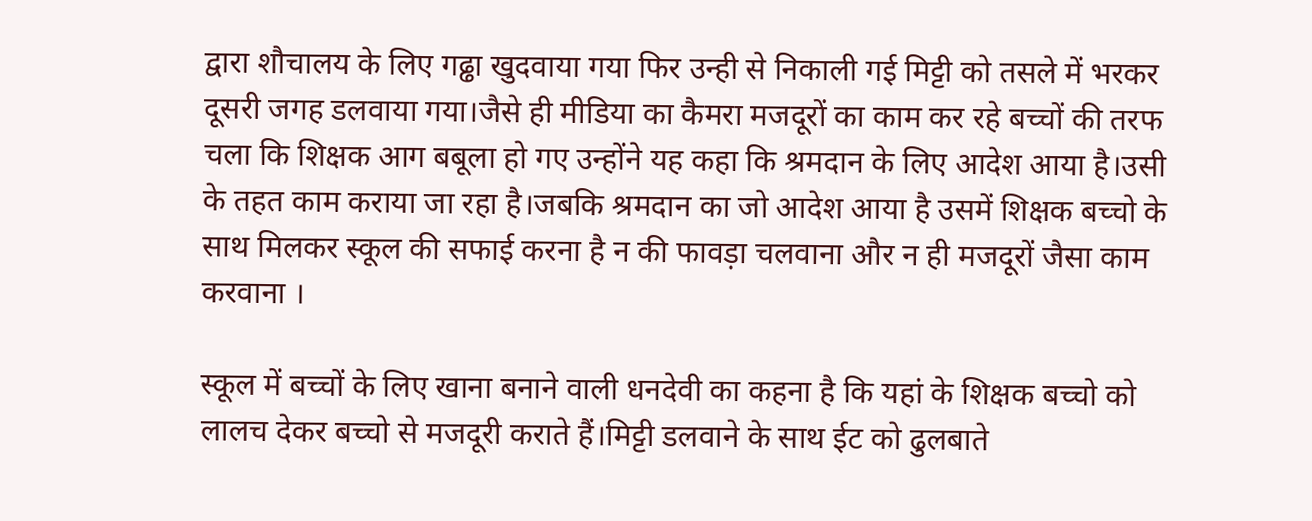द्वारा शौचालय के लिए गढ्ढा खुदवाया गया फिर उन्ही से निकाली गई मिट्टी को तसले में भरकर दूसरी जगह डलवाया गया।जैसे ही मीडिया का कैमरा मजदूरों का काम कर रहे बच्चों की तरफ चला कि शिक्षक आग बबूला हो गए उन्होंने यह कहा कि श्रमदान के लिए आदेश आया है।उसी के तहत काम कराया जा रहा है।जबकि श्रमदान का जो आदेश आया है उसमें शिक्षक बच्चो के साथ मिलकर स्कूल की सफाई करना है न की फावड़ा चलवाना और न ही मजदूरों जैसा काम करवाना ।

स्कूल में बच्चों के लिए खाना बनाने वाली धनदेवी का कहना है कि यहां के शिक्षक बच्चो को लालच देकर बच्चो से मजदूरी कराते हैं।मिट्टी डलवाने के साथ ईट को ढुलबाते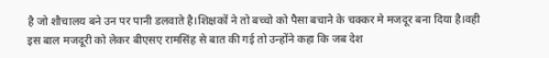है जो शौचालय बने उन पर पानी डलवाते है।शिक्षकों ने तो बच्चो को पैसा बचाने के चक्कर मे मजदूर बना दिया है।वही इस बाल मजदूरी को लेकर बीएसए रामसिंह से बात की गई तो उन्होंने कहा कि जब देश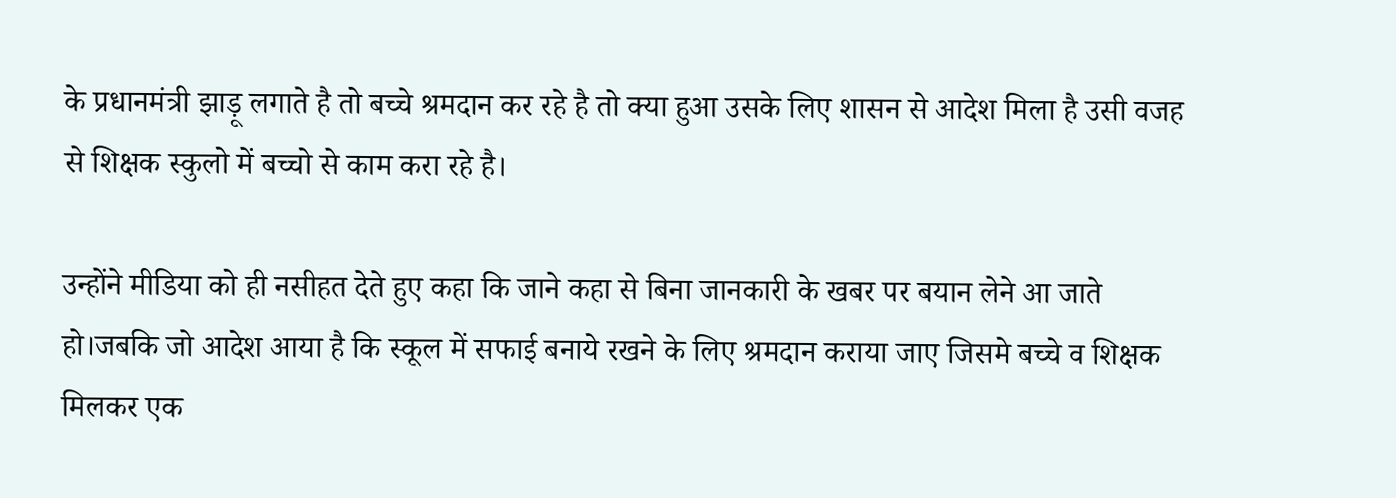के प्रधानमंत्री झाड़ू लगाते है तो बच्चे श्रमदान कर रहे है तो क्या हुआ उसके लिए शासन से आदेश मिला है उसी वजह से शिक्षक स्कुलो में बच्चो से काम करा रहे है।

उन्होंने मीडिया को ही नसीहत देते हुए कहा कि जाने कहा से बिना जानकारी के खबर पर बयान लेने आ जाते हो।जबकि जो आदेश आया है कि स्कूल में सफाई बनाये रखने के लिए श्रमदान कराया जाए जिसमे बच्चे व शिक्षक मिलकर एक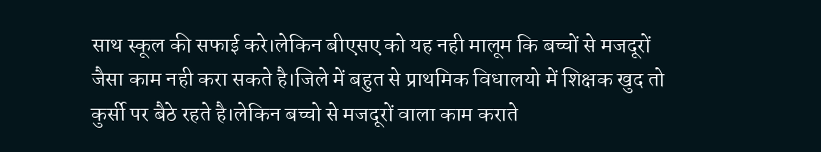साथ स्कूल की सफाई करे।लेकिन बीएसए को यह नही मालूम कि बच्चों से मजदूरों जैसा काम नही करा सकते है।जिले में बहुत से प्राथमिक विधालयो में शिक्षक खुद तो कुर्सी पर बैठे रहते है।लेकिन बच्चो से मजदूरों वाला काम कराते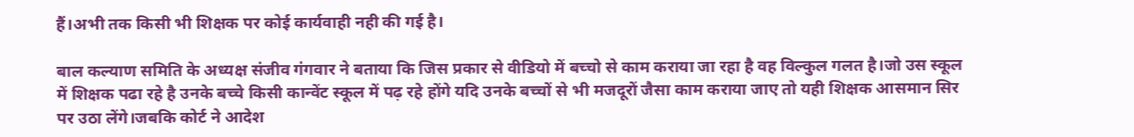हैं।अभी तक किसी भी शिक्षक पर कोई कार्यवाही नही की गई है।

बाल कल्याण समिति के अध्यक्ष संजीव गंगवार ने बताया कि जिस प्रकार से वीडियो में बच्चो से काम कराया जा रहा है वह विल्कुल गलत है।जो उस स्कूल में शिक्षक पढा रहे है उनके बच्चे किसी कान्वेंट स्कूल में पढ़ रहे होंगे यदि उनके बच्चों से भी मजदूरों जैसा काम कराया जाए तो यही शिक्षक आसमान सिर पर उठा लेंगे।जबकि कोर्ट ने आदेश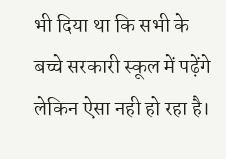भी दिया था कि सभी के बच्चे सरकारी स्कूल में पढ़ेंगे लेकिन ऐसा नही हो रहा है।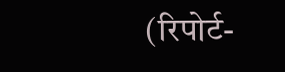(रिपोर्ट-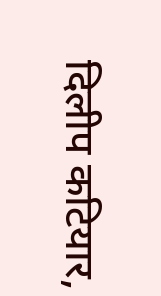दिलीप कटियार,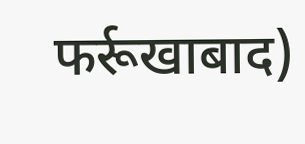फर्रूखाबाद)